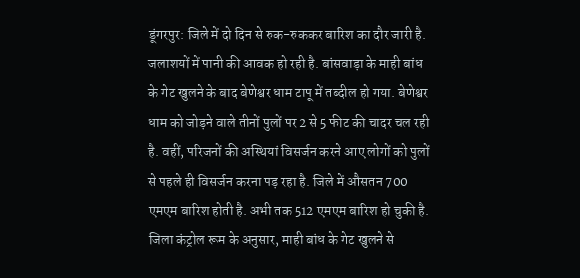डूंगरपुर: जिले में दो दिन से रुक-रुककर बारिश का दौर जारी है. जलाशयों में पानी की आवक हो रही है. बांसवाड़ा के माही बांध के गेट खुलने के बाद बेणेश्वर धाम टापू में तब्दील हो गया. बेणेश्वर धाम को जोड़ने वाले तीनों पुलों पर 2 से 5 फीट की चादर चल रही है. वहीं, परिजनों की अस्थियां विसर्जन करने आए लोगों को पुलों से पहले ही विसर्जन करना पड़ रहा है. जिले में औसतन 700 एमएम बारिश होती है. अभी तक 512 एमएम बारिश हो चुकी है.
जिला कंट्रोल रूम के अनुसार, माही बांध के गेट खुलने से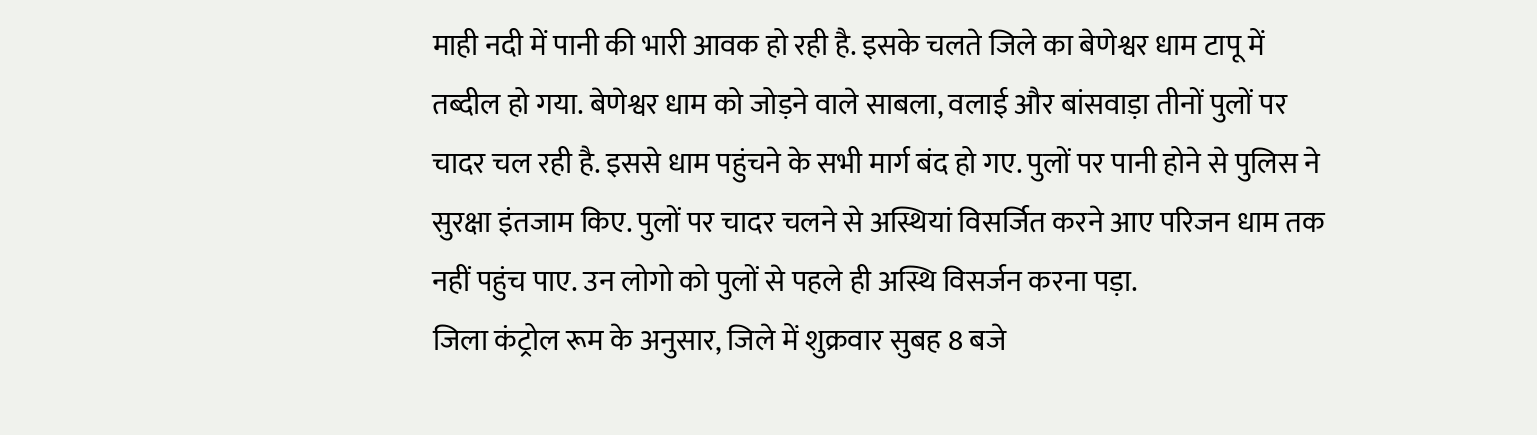माही नदी में पानी की भारी आवक हो रही है. इसके चलते जिले का बेणेश्वर धाम टापू में तब्दील हो गया. बेणेश्वर धाम को जोड़ने वाले साबला, वलाई और बांसवाड़ा तीनों पुलों पर चादर चल रही है. इससे धाम पहुंचने के सभी मार्ग बंद हो गए. पुलों पर पानी होने से पुलिस ने सुरक्षा इंतजाम किए. पुलों पर चादर चलने से अस्थियां विसर्जित करने आए परिजन धाम तक नहीं पहुंच पाए. उन लोगो को पुलों से पहले ही अस्थि विसर्जन करना पड़ा.
जिला कंट्रोल रूम के अनुसार, जिले में शुक्रवार सुबह 8 बजे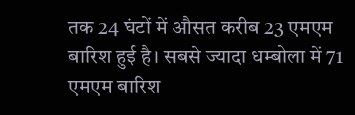तक 24 घंटों में औसत करीब 23 एमएम बारिश हुई है। सबसे ज्यादा धम्बोला में 71 एमएम बारिश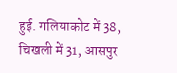हुई. गलियाकोट में 38, चिखली में 31, आसपुर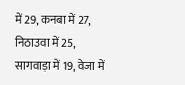में 29, कनबा में 27, निठाउवा में 25, सागवाड़ा में 19, वेजा में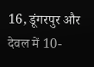16, डूंगरपुर और देवल में 10-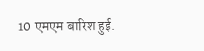10 एमएम बारिश हुई.